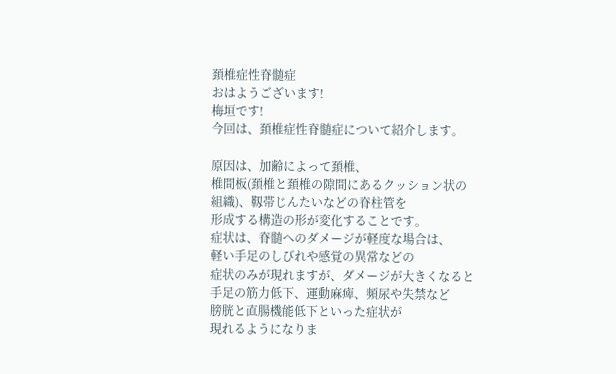頚椎症性脊髄症
おはようございます!
梅垣です!
今回は、頚椎症性脊髄症について紹介します。

原因は、加齢によって頚椎、
椎間板(頚椎と頚椎の隙間にあるクッション状の
組織)、靱帯じんたいなどの脊柱管を
形成する構造の形が変化することです。
症状は、脊髄へのダメージが軽度な場合は、
軽い手足のしびれや感覚の異常などの
症状のみが現れますが、ダメージが大きくなると
手足の筋力低下、運動麻痺、頻尿や失禁など
膀胱と直腸機能低下といった症状が
現れるようになりま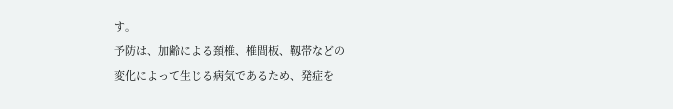す。
予防は、加齢による頚椎、椎間板、靱帯などの
変化によって生じる病気であるため、発症を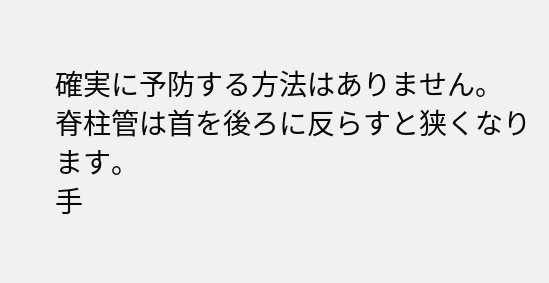確実に予防する方法はありません。
脊柱管は首を後ろに反らすと狭くなります。
手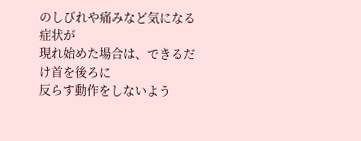のしびれや痛みなど気になる症状が
現れ始めた場合は、できるだけ首を後ろに
反らす動作をしないよう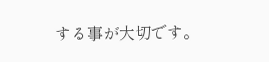する事が大切です。